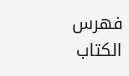فهرس الكتاب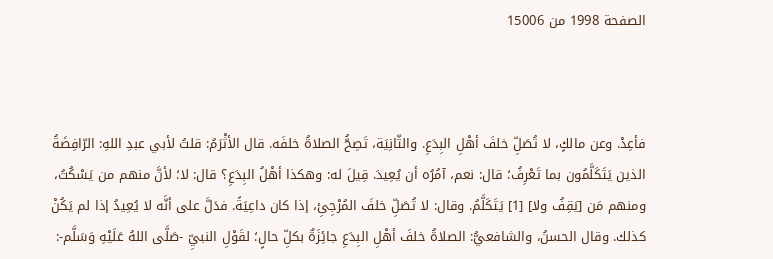الصفحة 1998 من 15006



فأعِدْ. وعن مالكٍ، لا تُصَلِّ خلفَ أهْلِ البِدَعِ. والثّانِيَة، تَصِحُّ الصلاةُ خلفَه. قال الأثْرَمُ: قلتُ لأبي عبدِ اللهِ: الرّافِضَةُ الذين يَتَكَلَّمُون بما تَعْرِفُ؛ قال: نعم، آمُرُه أن يُعِيدَ. قِيلَ له: وهكذا أهْلُ البِدَعِ؟ قال: لا؛ لأنَّ منهم من يَسْكُتُ، ومنهم مَن [يَقِفُ ولا] [1] يَتَكَلَّمُ. وقال: لا تُصَلِّ خلفَ المُرْجِئِ، إذا كان داعِيَةً. فدَلَّ على أنَّه لا يُعِيدُ إذا لم يَكُنْ كذلك. وقال الحسنُ، والشافعيُّ: الصلاةُ خلفَ أهْلِ البِدَعِ جائِزَةٌ بكلِّ حالٍ؛ لقَوْلِ النبيِّ -صَلَّى اللهُ عَلَيْهِ وَسَلَّم-: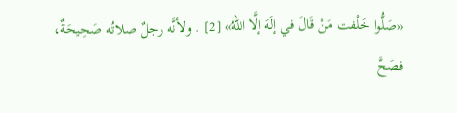«صَلُّوا خَلْفت مَنْ قَالَ في إلَهَ إلَّا اللهُ» [2] . ولأنَّه رجلٌ صلاتُه صَحِيحَةٌ، فصَحَّ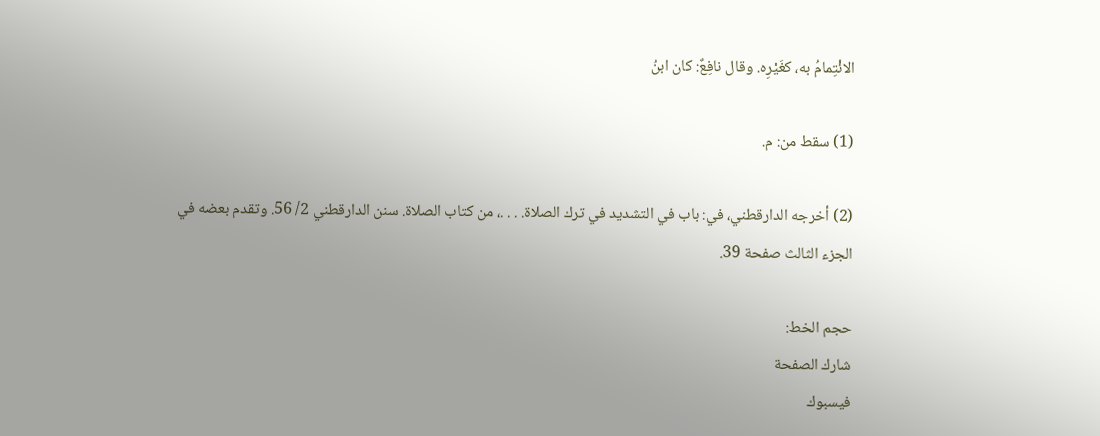الائْتِمامُ به، كغَيْرِه. وقال نافِعٌ: كان ابنُ

(1) سقط من: م.

(2) أخرجه الدارقطني، في: باب في التشديد في ترك الصلاة. . . .، من كتاب الصلاة. سنن الدارقطني 2/ 56. وتقدم بعضه في الجزء الثالث صفحة 39.

حجم الخط:
شارك الصفحة
فيسبوك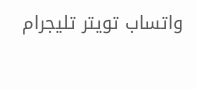واتساب تويتر تليجرام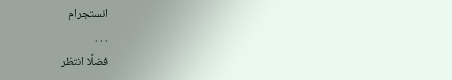انستجرام
. . .
فضلًا انتظر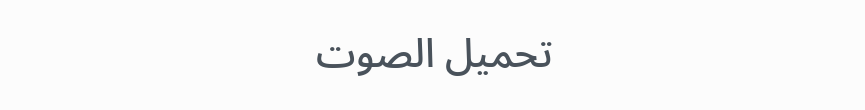تحميل الصوت